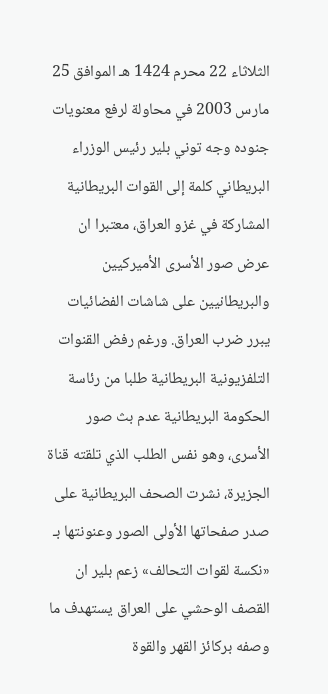الثلاثاء 22 محرم 1424 هـ الموافق 25 مارس 2003 في محاولة لرفع معنويات جنوده وجه توني بلير رئيس الوزراء البريطاني كلمة إلى القوات البريطانية المشاركة في غزو العراق، معتبرا ان عرض صور الأسرى الأميركيين والبريطانيين على شاشات الفضائيات يبرر ضرب العراق. ورغم رفض القنوات التلفزيونية البريطانية طلبا من رئاسة الحكومة البريطانية عدم بث صور الأسرى، وهو نفس الطلب الذي تلقته قناة الجزيرة، نشرت الصحف البريطانية على صدر صفحاتها الأولى الصور وعنونتها بـ «نكسة لقوات التحالف» زعم بلير ان القصف الوحشي على العراق يستهدف ما وصفه بركائز القهر والقوة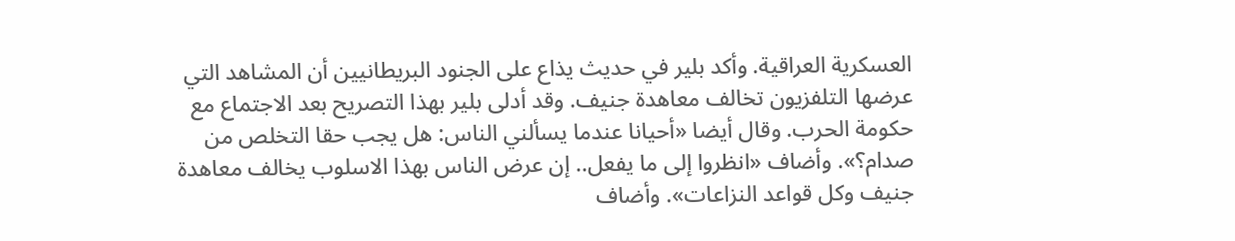العسكرية العراقية. وأكد بلير في حديث يذاع على الجنود البريطانيين أن المشاهد التي عرضها التلفزيون تخالف معاهدة جنيف. وقد أدلى بلير بهذا التصريح بعد الاجتماع مع حكومة الحرب. وقال أيضا «أحيانا عندما يسألني الناس: هل يجب حقا التخلص من صدام؟». وأضاف «انظروا إلى ما يفعل.. إن عرض الناس بهذا الاسلوب يخالف معاهدة جنيف وكل قواعد النزاعات». وأضاف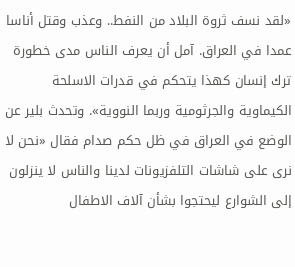«لقد نسف ثروة البلاد من النفط.. وعذب وقتل أناسا عمدا في العراق. آمل أن يعرف الناس مدى خطورة ترك إنسان كهذا يتحكم في قدرات الاسلحة الكيماوية والجرثومية وربما النووية». وتحدث بلير عن الوضع في العراق في ظل حكم صدام فقال «نحن لا نرى على شاشات التلفزيونات لدينا والناس لا ينزلون إلى الشوارع ليحتجوا بشأن آلاف الاطفال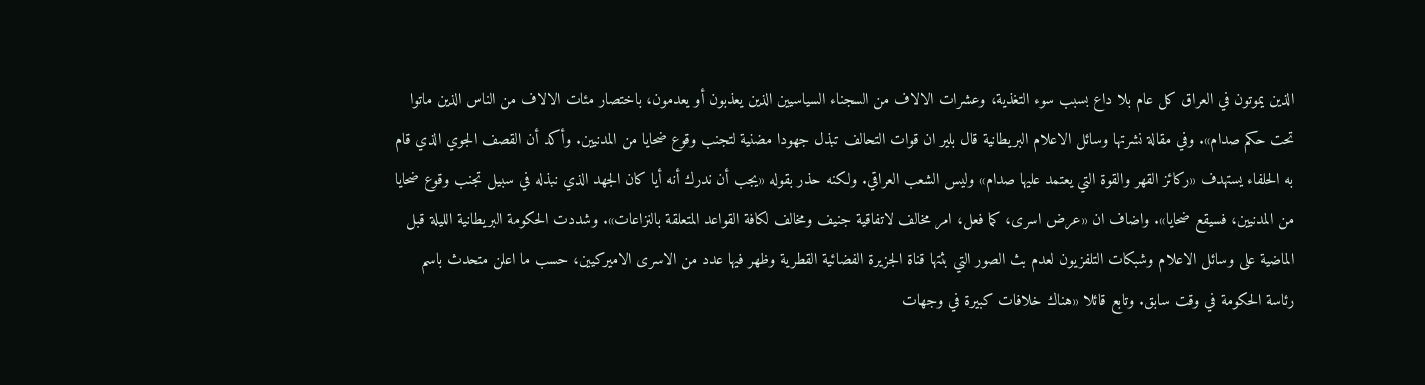الذين يموتون في العراق كل عام بلا داع بسبب سوء التغذية، وعشرات الالاف من السجناء السياسيين الذين يعذبون أو يعدمون، باختصار مئات الالاف من الناس الذين ماتوا تحت حكم صدام». وفي مقالة نشرتها وسائل الاعلام البريطانية قال بلير ان قوات التحالف تبذل جهودا مضنية لتجنب وقوع ضحايا من المدنيين. وأكد أن القصف الجوي الذي قام به الحلفاء يستهدف «ركائز القهر والقوة التي يعتمد عليها صدام» وليس الشعب العراقي. ولكنه حذر بقوله «يجب أن ندرك أنه أيا كان الجهد الذي نبذله في سبيل تجنب وقوع ضحايا من المدنيين، فسيقع ضحايا». واضاف ان «عرض اسرى، كما فعل، امر مخالف لاتفاقية جنيف ومخالف لكافة القواعد المتعلقة بالنزاعات». وشددت الحكومة البريطانية الليلة قبل الماضية على وسائل الاعلام وشبكات التلفزيون لعدم بث الصور التي بثتها قناة الجزيرة الفضائية القطرية وظهر فيها عدد من الاسرى الاميركيين، حسب ما اعلن متحدث باسم رئاسة الحكومة في وقت سابق. وتابع قائلا «هناك خلافات كبيرة في وجهات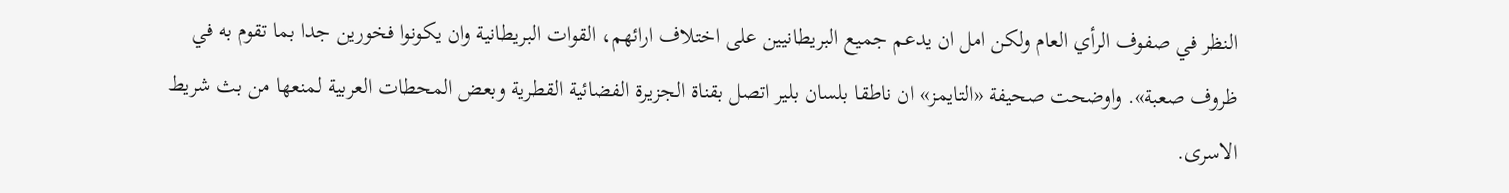النظر في صفوف الرأي العام ولكن امل ان يدعم جميع البريطانيين على اختلاف ارائهم، القوات البريطانية وان يكونوا فخورين جدا بما تقوم به في ظروف صعبة». واوضحت صحيفة «التايمز» ان ناطقا بلسان بلير اتصل بقناة الجزيرة الفضائية القطرية وبعض المحطات العربية لمنعها من بث شريط الاسرى.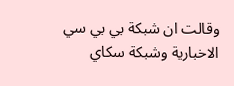وقالت ان شبكة بي بي سي الاخبارية وشبكة سكاي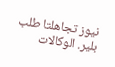نيوز تجاهلتا طلب بلير. الوكالات